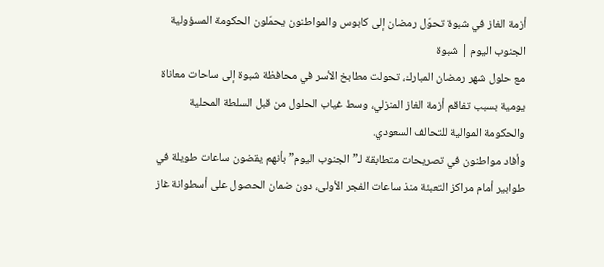أزمة الغاز في شبوة تحوّل رمضان إلى كابوس والمواطنون يحمّلون الحكومة المسؤولية
الجنوب اليوم | شبوة
مع حلول شهر رمضان المبارك، تحولت مطابخ الأسر في محافظة شبوة إلى ساحات معاناة يومية بسبب تفاقم أزمة الغاز المنزلي، وسط غياب الحلول من قبل السلطة المحلية والحكومة الموالية للتحالف السعودي.
وأفاد مواطنون في تصريحات متطابقة لـ”الجنوب اليوم” بأنهم يقضون ساعات طويلة في طوابير أمام مراكز التعبئة منذ ساعات الفجر الأولى، دون ضمان الحصول على أسطوانة غاز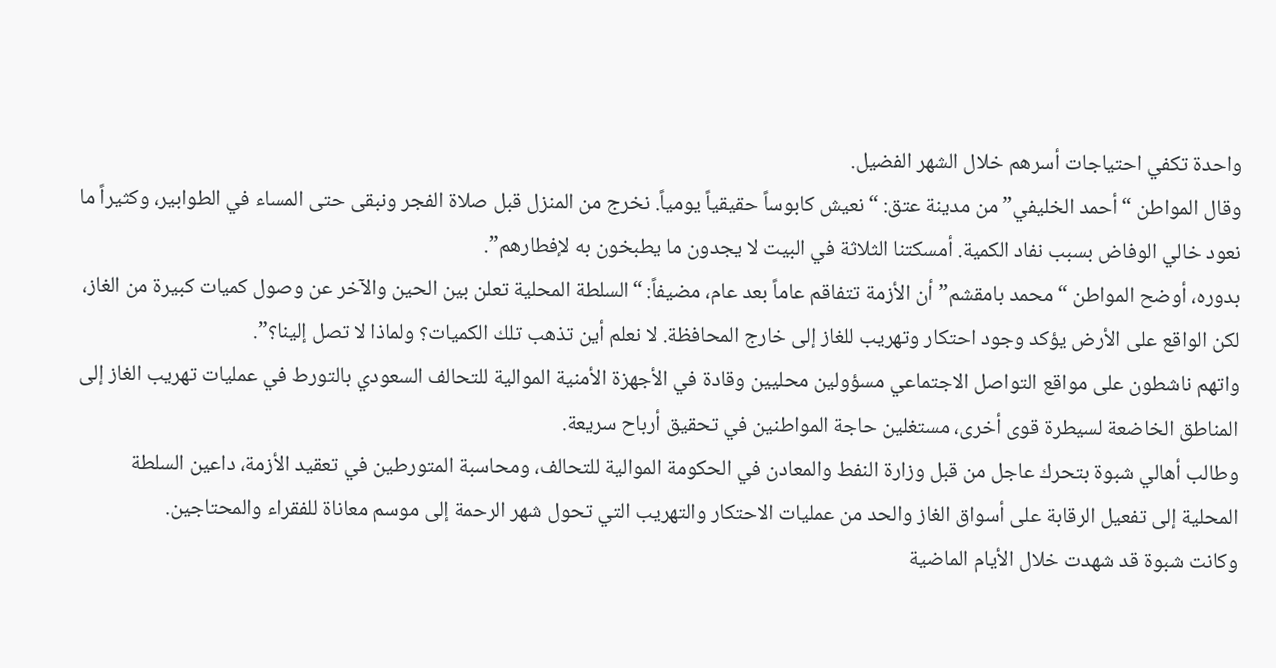واحدة تكفي احتياجات أسرهم خلال الشهر الفضيل.
وقال المواطن “أحمد الخليفي” من مدينة عتق: “نعيش كابوساً حقيقياً يومياً. نخرج من المنزل قبل صلاة الفجر ونبقى حتى المساء في الطوابير، وكثيراً ما نعود خالي الوفاض بسبب نفاد الكمية. أمسكتنا الثلاثة في البيت لا يجدون ما يطبخون به لإفطارهم”.
بدوره، أوضح المواطن “محمد بامقشم” أن الأزمة تتفاقم عاماً بعد عام، مضيفاً: “السلطة المحلية تعلن بين الحين والآخر عن وصول كميات كبيرة من الغاز، لكن الواقع على الأرض يؤكد وجود احتكار وتهريب للغاز إلى خارج المحافظة. لا نعلم أين تذهب تلك الكميات؟ ولماذا لا تصل إلينا؟”.
واتهم ناشطون على مواقع التواصل الاجتماعي مسؤولين محليين وقادة في الأجهزة الأمنية الموالية للتحالف السعودي بالتورط في عمليات تهريب الغاز إلى المناطق الخاضعة لسيطرة قوى أخرى، مستغلين حاجة المواطنين في تحقيق أرباح سريعة.
وطالب أهالي شبوة بتحرك عاجل من قبل وزارة النفط والمعادن في الحكومة الموالية للتحالف، ومحاسبة المتورطين في تعقيد الأزمة، داعين السلطة المحلية إلى تفعيل الرقابة على أسواق الغاز والحد من عمليات الاحتكار والتهريب التي تحول شهر الرحمة إلى موسم معاناة للفقراء والمحتاجين.
وكانت شبوة قد شهدت خلال الأيام الماضية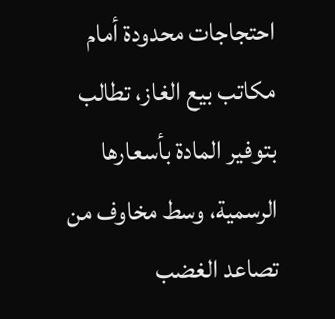احتجاجات محدودة أمام مكاتب بيع الغاز، تطالب بتوفير المادة بأسعارها الرسمية، وسط مخاوف من تصاعد الغضب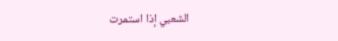الشعبي إذا استمرت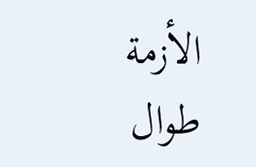الأزمة طوال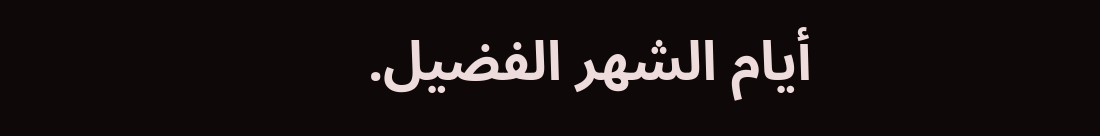أيام الشهر الفضيل.